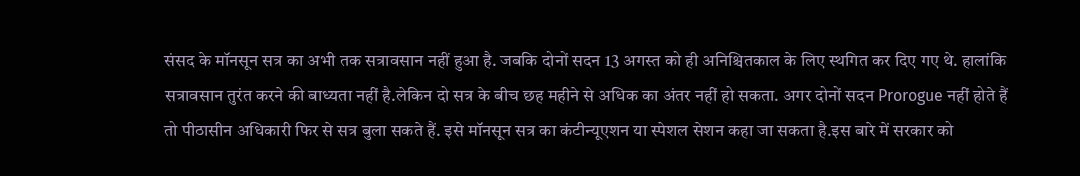संसद के मॉनसून सत्र का अभी तक सत्रावसान नहीं हुआ है. जबकि दोनों सदन 13 अगस्त को ही अनिश्चितकाल के लिए स्थगित कर दिए गए थे. हालांकि सत्रावसान तुरंत करने की बाध्यता नहीं है.लेकिन दो सत्र के बीच छह महीने से अधिक का अंतर नहीं हो सकता. अगर दोनों सदन Prorogue नहीं होते हैं तो पीठासीन अधिकारी फिर से सत्र बुला सकते हैं. इसे मॉनसून सत्र का कंटीन्यूएशन या स्पेशल सेशन कहा जा सकता है.इस बारे में सरकार को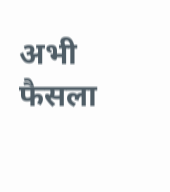अभी फैसला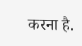करना है.